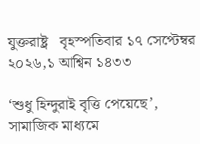যুক্তরাষ্ট্র   বৃহস্পতিবার ১৭ সেপ্টেম্বর ২০২৬,১ আশ্বিন ১৪৩৩

‘শুধু হিন্দুরাই বৃত্তি পেয়েছে’, সামাজিক মাধ্যমে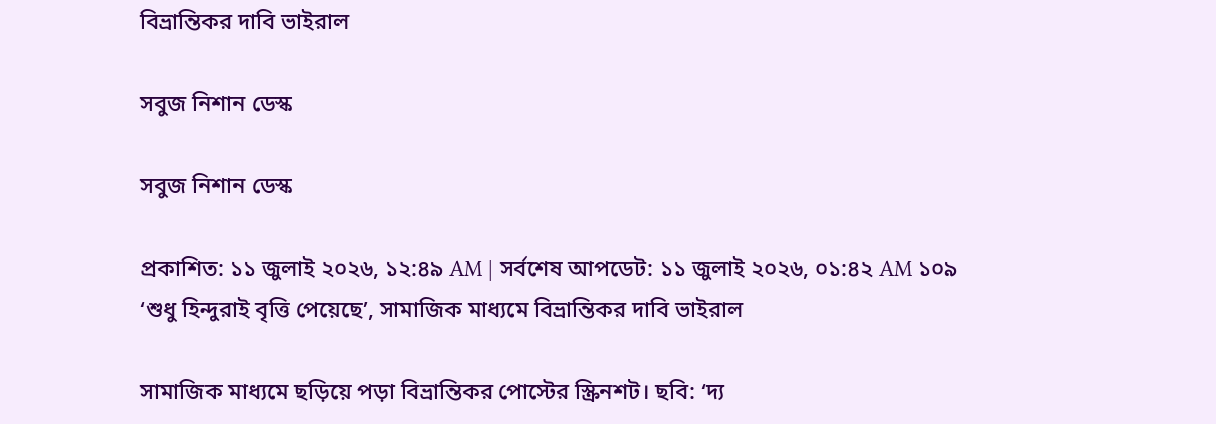বিভ্রান্তিকর দাবি ভাইরাল

সবুজ নিশান ডেস্ক

সবুজ নিশান ডেস্ক

প্রকাশিত: ১১ জুলাই ২০২৬, ১২:৪৯ AM | সর্বশেষ আপডেট: ১১ জুলাই ২০২৬, ০১:৪২ AM ১০৯
‘শুধু হিন্দুরাই বৃত্তি পেয়েছে’, সামাজিক মাধ্যমে বিভ্রান্তিকর দাবি ভাইরাল

সামাজিক মাধ্যমে ছড়িয়ে পড়া বিভ্রান্তিকর পোস্টের স্ক্রিনশট। ছবি: ‘দ্য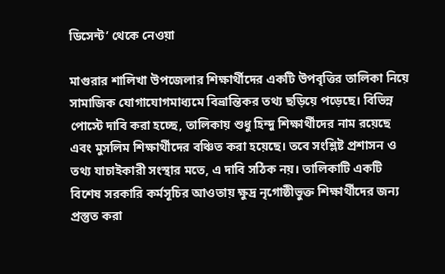ডিসেন্ট’ থেকে নেওয়া

মাগুরার শালিখা উপজেলার শিক্ষার্থীদের একটি উপবৃত্তির তালিকা নিয়ে সামাজিক যোগাযোগমাধ্যমে বিভ্রান্তিকর তথ্য ছড়িয়ে পড়েছে। বিভিন্ন পোস্টে দাবি করা হচ্ছে, তালিকায় শুধু হিন্দু শিক্ষার্থীদের নাম রয়েছে এবং মুসলিম শিক্ষার্থীদের বঞ্চিত করা হয়েছে। তবে সংশ্লিষ্ট প্রশাসন ও তথ্য যাচাইকারী সংস্থার মতে, এ দাবি সঠিক নয়। তালিকাটি একটি বিশেষ সরকারি কর্মসূচির আওতায় ক্ষুদ্র নৃগোষ্ঠীভুক্ত শিক্ষার্থীদের জন্য প্রস্তুত করা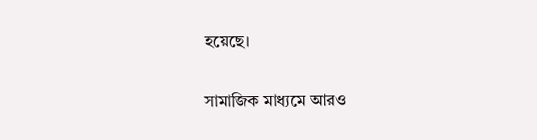হয়েছে।

সামাজিক মাধ্যমে আরও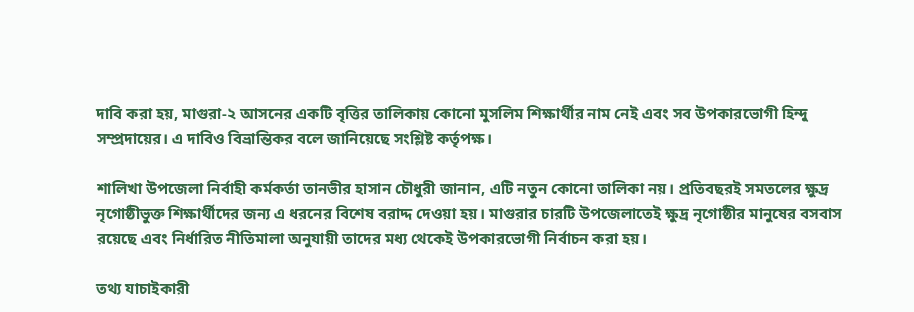দাবি করা হয়, মাগুরা-২ আসনের একটি বৃত্তির তালিকায় কোনো মুসলিম শিক্ষার্থীর নাম নেই এবং সব উপকারভোগী হিন্দু সম্প্রদায়ের। এ দাবিও বিভ্রান্তিকর বলে জানিয়েছে সংশ্লিষ্ট কর্তৃপক্ষ।

শালিখা উপজেলা নির্বাহী কর্মকর্তা তানভীর হাসান চৌধুরী জানান, এটি নতুন কোনো তালিকা নয়। প্রতিবছরই সমতলের ক্ষুদ্র নৃগোষ্ঠীভুক্ত শিক্ষার্থীদের জন্য এ ধরনের বিশেষ বরাদ্দ দেওয়া হয়। মাগুরার চারটি উপজেলাতেই ক্ষুদ্র নৃগোষ্ঠীর মানুষের বসবাস রয়েছে এবং নির্ধারিত নীতিমালা অনুযায়ী তাদের মধ্য থেকেই উপকারভোগী নির্বাচন করা হয়।

তথ্য যাচাইকারী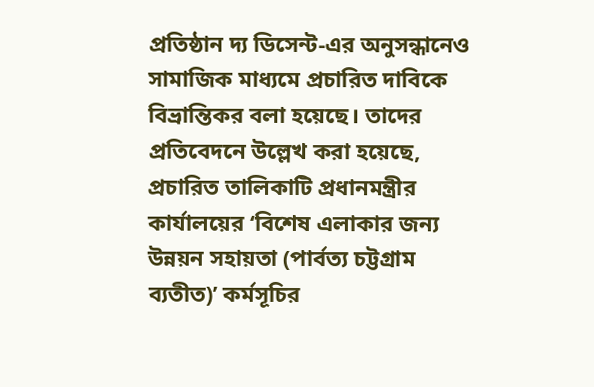প্রতিষ্ঠান দ্য ডিসেন্ট-এর অনুসন্ধানেও সামাজিক মাধ্যমে প্রচারিত দাবিকে বিভ্রান্তিকর বলা হয়েছে। তাদের প্রতিবেদনে উল্লেখ করা হয়েছে, প্রচারিত তালিকাটি প্রধানমন্ত্রীর কার্যালয়ের ‘বিশেষ এলাকার জন্য উন্নয়ন সহায়তা (পার্বত্য চট্টগ্রাম ব্যতীত)’ কর্মসূচির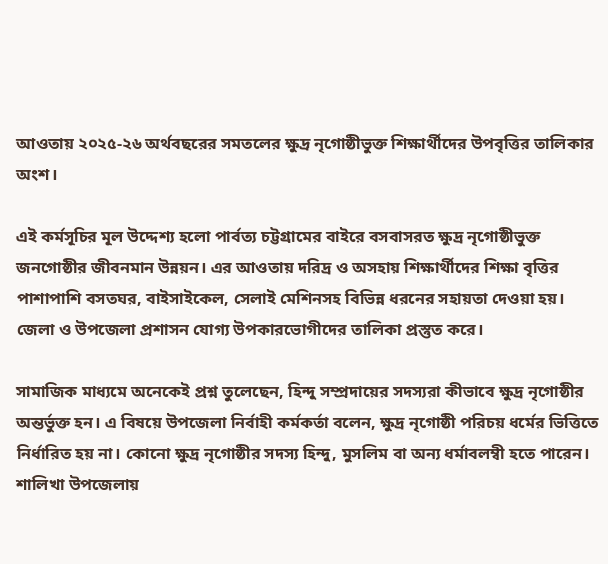আওতায় ২০২৫-২৬ অর্থবছরের সমতলের ক্ষুদ্র নৃগোষ্ঠীভুক্ত শিক্ষার্থীদের উপবৃত্তির তালিকার অংশ।

এই কর্মসূচির মূল উদ্দেশ্য হলো পার্বত্য চট্টগ্রামের বাইরে বসবাসরত ক্ষুদ্র নৃগোষ্ঠীভুক্ত জনগোষ্ঠীর জীবনমান উন্নয়ন। এর আওতায় দরিদ্র ও অসহায় শিক্ষার্থীদের শিক্ষা বৃত্তির পাশাপাশি বসতঘর, বাইসাইকেল, সেলাই মেশিনসহ বিভিন্ন ধরনের সহায়তা দেওয়া হয়। জেলা ও উপজেলা প্রশাসন যোগ্য উপকারভোগীদের তালিকা প্রস্তুত করে।

সামাজিক মাধ্যমে অনেকেই প্রশ্ন তুলেছেন, হিন্দু সম্প্রদায়ের সদস্যরা কীভাবে ক্ষুদ্র নৃগোষ্ঠীর অন্তর্ভুক্ত হন। এ বিষয়ে উপজেলা নির্বাহী কর্মকর্তা বলেন, ক্ষুদ্র নৃগোষ্ঠী পরিচয় ধর্মের ভিত্তিতে নির্ধারিত হয় না। কোনো ক্ষুদ্র নৃগোষ্ঠীর সদস্য হিন্দু, মুসলিম বা অন্য ধর্মাবলম্বী হতে পারেন। শালিখা উপজেলায়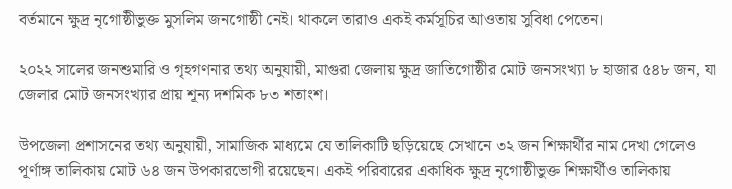বর্তমানে ক্ষুদ্র নৃগোষ্ঠীভুক্ত মুসলিম জনগোষ্ঠী নেই। থাকলে তারাও একই কর্মসূচির আওতায় সুবিধা পেতেন।

২০২২ সালের জনশুমারি ও গৃহগণনার তথ্য অনুযায়ী, মাগুরা জেলায় ক্ষুদ্র জাতিগোষ্ঠীর মোট জনসংখ্যা ৮ হাজার ৫৪৮ জন, যা জেলার মোট জনসংখ্যার প্রায় শূন্য দশমিক ৮৩ শতাংশ।

উপজেলা প্রশাসনের তথ্য অনুযায়ী, সামাজিক মাধ্যমে যে তালিকাটি ছড়িয়েছে সেখানে ৩২ জন শিক্ষার্থীর নাম দেখা গেলেও পূর্ণাঙ্গ তালিকায় মোট ৬৪ জন উপকারভোগী রয়েছেন। একই পরিবারের একাধিক ক্ষুদ্র নৃগোষ্ঠীভুক্ত শিক্ষার্থীও তালিকায়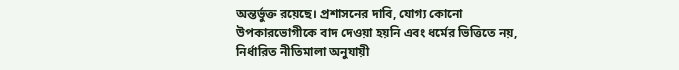অন্তর্ভুক্ত রয়েছে। প্রশাসনের দাবি, যোগ্য কোনো উপকারভোগীকে বাদ দেওয়া হয়নি এবং ধর্মের ভিত্তিতে নয়, নির্ধারিত নীতিমালা অনুযায়ী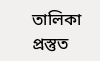তালিকা প্রস্তুত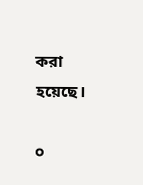করা হয়েছে।

০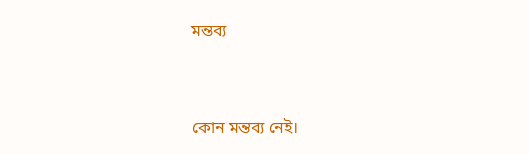মন্তব্য


কোন মন্তব্য নেই।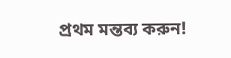প্রথম মন্তব্য করুন!